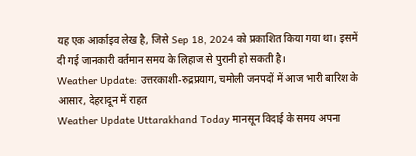यह एक आर्काइव लेख है, जिसे Sep 18, 2024 को प्रकाशित किया गया था। इसमें दी गई जानकारी वर्तमान समय के लिहाज से पुरानी हो सकती है।
Weather Update: उत्तरकाशी-रुद्रप्रयाग, चमोली जनपदों में आज भारी बारिश के आसार, देहरादून में राहत
Weather Update Uttarakhand Today मानसून विदाई के समय अपना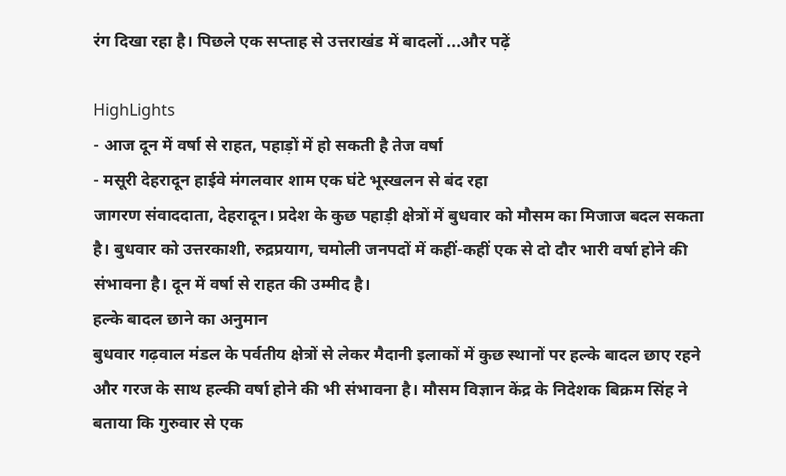रंग दिखा रहा है। पिछले एक सप्ताह से उत्तराखंड में बादलों ...और पढ़ें

HighLights
- आज दून में वर्षा से राहत, पहाड़ों में हो सकती है तेज वर्षा
- मसूरी देहरादून हाईवे मंगलवार शाम एक घंटे भूस्खलन से बंद रहा
जागरण संवाददाता, देहरादून। प्रदेश के कुछ पहाड़ी क्षेत्रों में बुधवार को मौसम का मिजाज बदल सकता है। बुधवार को उत्तरकाशी, रुद्रप्रयाग, चमोली जनपदों में कहीं-कहीं एक से दो दौर भारी वर्षा होने की संभावना है। दून में वर्षा से राहत की उम्मीद है।
हल्के बादल छाने का अनुमान
बुधवार गढ़वाल मंडल के पर्वतीय क्षेत्रों से लेकर मैदानी इलाकों में कुछ स्थानों पर हल्के बादल छाए रहने और गरज के साथ हल्की वर्षा होने की भी संभावना है। मौसम विज्ञान केंद्र के निदेशक बिक्रम सिंह ने बताया कि गुरुवार से एक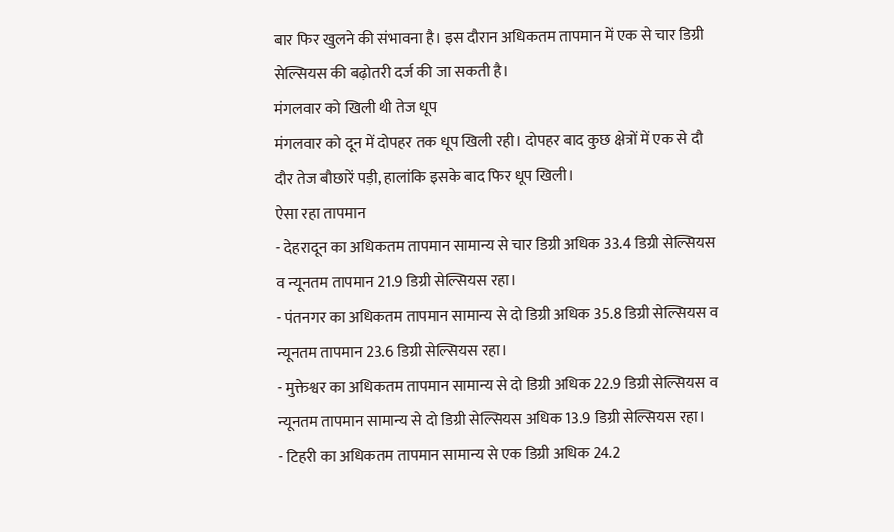बार फिर खुलने की संभावना है। इस दौरान अधिकतम तापमान में एक से चार डिग्री सेल्सियस की बढ़ोतरी दर्ज की जा सकती है।
मंगलवार को खिली थी तेज धूप
मंगलवार को दून में दोपहर तक धूप खिली रही। दोपहर बाद कुछ क्षेत्रों में एक से दौ दौर तेज बौछारें पड़ी, हालांकि इसके बाद फिर धूप खिली।
ऐसा रहा तापमान
- देहरादून का अधिकतम तापमान सामान्य से चार डिग्री अधिक 33.4 डिग्री सेल्सियस व न्यूनतम तापमान 21.9 डिग्री सेल्सियस रहा।
- पंतनगर का अधिकतम तापमान सामान्य से दो डिग्री अधिक 35.8 डिग्री सेल्सियस व न्यूनतम तापमान 23.6 डिग्री सेल्सियस रहा।
- मुक्तेश्वर का अधिकतम तापमान सामान्य से दो डिग्री अधिक 22.9 डिग्री सेल्सियस व न्यूनतम तापमान सामान्य से दो डिग्री सेल्सियस अधिक 13.9 डिग्री सेल्सियस रहा।
- टिहरी का अधिकतम तापमान सामान्य से एक डिग्री अधिक 24.2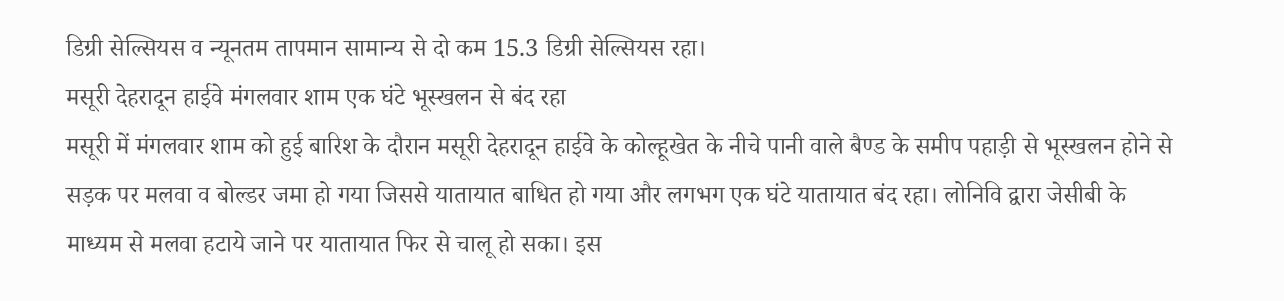डिग्री सेल्सियस व न्यूनतम तापमान सामान्य से दो कम 15.3 डिग्री सेल्सियस रहा।
मसूरी देहरादून हाईवे मंगलवार शाम एक घंटे भूस्खलन से बंद रहा
मसूरी में मंगलवार शाम को हुई बारिश के दौरान मसूरी देहरादून हाईवे के कोल्हूखेत के नीचे पानी वाले बैण्ड के समीप पहाड़ी से भूस्खलन होने से सड़क पर मलवा व बोल्डर जमा हो गया जिससे यातायात बाधित हो गया और लगभग एक घंटे यातायात बंद रहा। लोनिवि द्वारा जेसीबी के माध्यम से मलवा हटाये जाने पर यातायात फिर से चालू हो सका। इस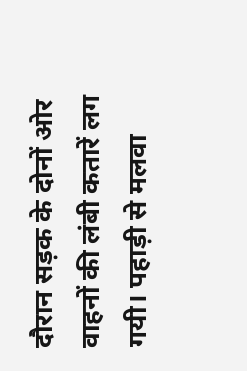दौरान सड़क के दोनों ओर वाहनों की लंबी कतारें लग गयी। पहाड़ी से मलवा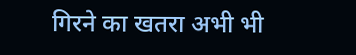गिरने का खतरा अभी भी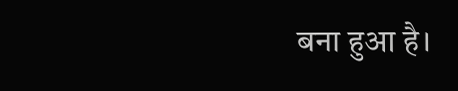बना हुआ है।